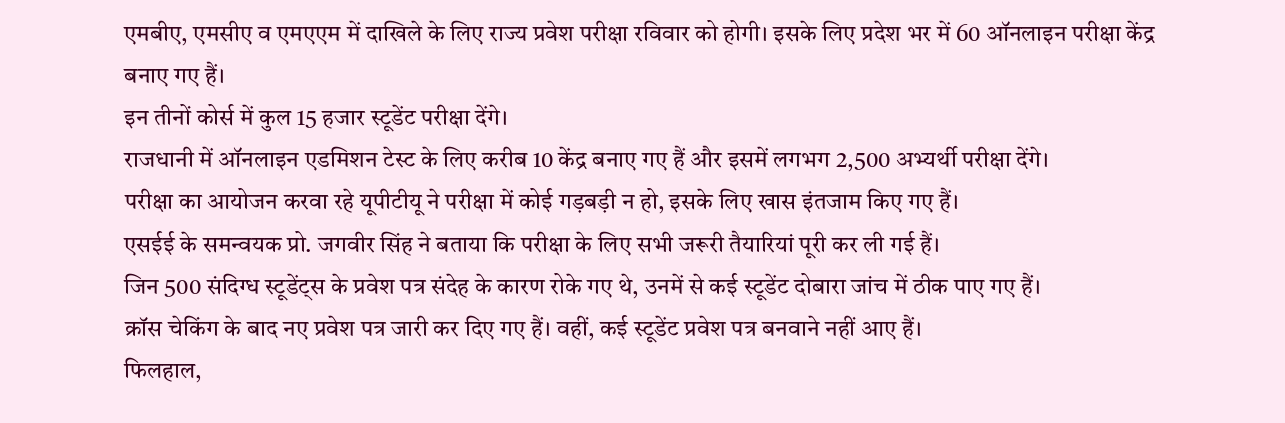एमबीए, एमसीए व एमएएम में दाखिले के लिए राज्य प्रवेश परीक्षा रविवार को होगी। इसके लिए प्रदेश भर में 60 ऑनलाइन परीक्षा केंद्र बनाए गए हैं।
इन तीनों कोर्स में कुल 15 हजार स्टूडेंट परीक्षा देंगे।
राजधानी में ऑनलाइन एडमिशन टेस्ट के लिए करीब 10 केंद्र बनाए गए हैं और इसमें लगभग 2,500 अभ्यर्थी परीक्षा देंगे।
परीक्षा का आयोजन करवा रहे यूपीटीयू ने परीक्षा में कोई गड़बड़ी न हो, इसके लिए खास इंतजाम किए गए हैं।
एसईई के समन्वयक प्रो. जगवीर सिंह ने बताया कि परीक्षा के लिए सभी जरूरी तैयारियां पूरी कर ली गई हैं।
जिन 500 संदिग्ध स्टूडेंट्स के प्रवेश पत्र संदेह के कारण रोके गए थे, उनमें से कई स्टूडेंट दोबारा जांच में ठीक पाए गए हैं।
क्रॉस चेकिंग के बाद नए प्रवेश पत्र जारी कर दिए गए हैं। वहीं, कई स्टूडेंट प्रवेश पत्र बनवाने नहीं आए हैं।
फिलहाल,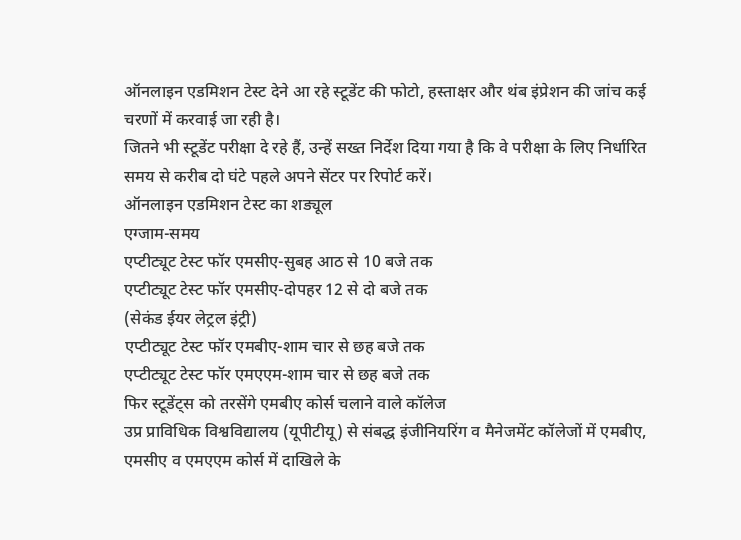ऑनलाइन एडमिशन टेस्ट देने आ रहे स्टूडेंट की फोटो, हस्ताक्षर और थंब इंप्रेशन की जांच कई चरणों में करवाई जा रही है।
जितने भी स्टूडेंट परीक्षा दे रहे हैं, उन्हें सख्त निर्देश दिया गया है कि वे परीक्षा के लिए निर्धारित समय से करीब दो घंटे पहले अपने सेंटर पर रिपोर्ट करें।
ऑनलाइन एडमिशन टेस्ट का शड्यूल
एग्जाम-समय
एप्टीट्यूट टेस्ट फॉर एमसीए-सुबह आठ से 10 बजे तक
एप्टीट्यूट टेस्ट फॉर एमसीए-दोपहर 12 से दो बजे तक
(सेकंड ईयर लेट्रल इंट्री)
एप्टीट्यूट टेस्ट फॉर एमबीए-शाम चार से छह बजे तक
एप्टीट्यूट टेस्ट फॉर एमएएम-शाम चार से छह बजे तक
फिर स्टूडेंट्स को तरसेंगे एमबीए कोर्स चलाने वाले कॉलेज
उप्र प्राविधिक विश्वविद्यालय (यूपीटीयू) से संबद्ध इंजीनियरिंग व मैनेजमेंट कॉलेजों में एमबीए, एमसीए व एमएएम कोर्स में दाखिले के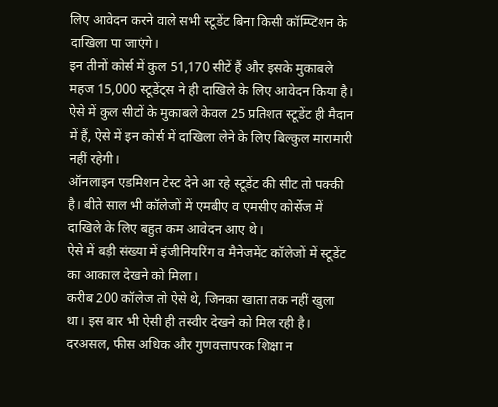लिए आवेदन करने वाले सभी स्टूडेंट बिना किसी कॉम्प्टिशन के दाखिला पा जाएंगे।
इन तीनों कोर्स में कुल 51,170 सीटें हैं और इसके मुकाबले महज 15,000 स्टूडेंट्स ने ही दाखिले के लिए आवेदन किया है।
ऐसे में कुल सीटों के मुकाबले केवल 25 प्रतिशत स्टूडेंट ही मैदान में हैं, ऐसे में इन कोर्स में दाखिला लेने के लिए बिल्कुल मारामारी नहीं रहेगी।
ऑनलाइन एडमिशन टेस्ट देने आ रहे स्टूडेंट की सीट तो पक्की है। बीते साल भी कॉलेजों में एमबीए व एमसीए कोर्सेज में दाखिले के लिए बहुत कम आवेदन आए थे।
ऐसे में बड़ी संख्या में इंजीनियरिंग व मैनेजमेंट कॉलेजों में स्टूडेंट का आकाल देखने को मिला।
करीब 200 कॉलेज तो ऐसे थे, जिनका खाता तक नहीं खुला था। इस बार भी ऐसी ही तस्वीर देखने को मिल रही है।
दरअसल, फीस अधिक और गुणवत्तापरक शिक्षा न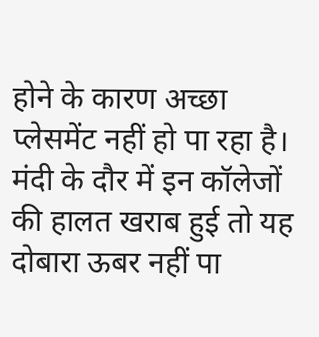होने के कारण अच्छा प्लेसमेंट नहीं हो पा रहा है। मंदी के दौर में इन कॉलेजों की हालत खराब हुई तो यह दोबारा ऊबर नहीं पा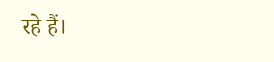रहे हैं।